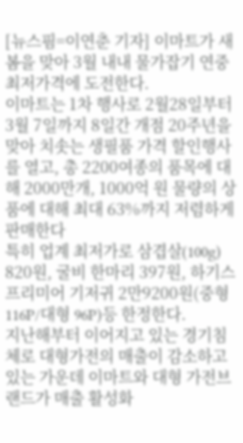[뉴스핌=이연춘 기자] 이마트가 새봄을 맞아 3월 내내 물가잡기 연중 최저가격에 도전한다.
이마트는 1차 행사로 2월28일부터 3월 7일까지 8일간 개점 20주년을 맞아 치솟는 생필품 가격 할인행사를 열고, 총 2200여종의 품목에 대해 2000만개, 1000억 원 물량의 상품에 대해 최대 63%까지 저렴하게 판매한다
특히 업계 최저가로 삼겹살(100g) 820원, 굴비 한마리 397원, 하기스프리미어 기저귀 2만9200원(중형 116P/대형 96P)등 한정한다.
지난해부터 이어지고 있는 경기침체로 대형가전의 매출이 감소하고 있는 가운데 이마트와 대형 가전브랜드가 매출 활성화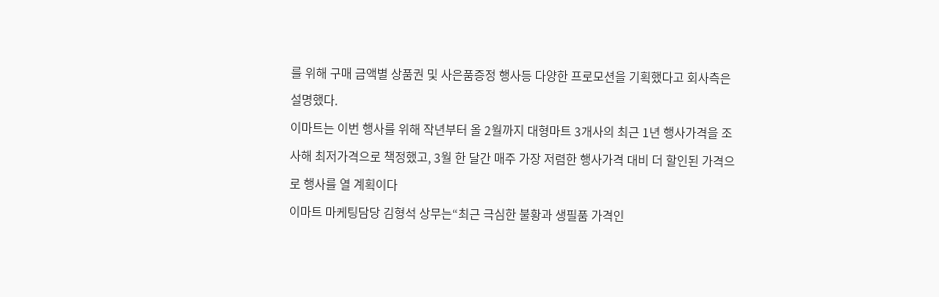를 위해 구매 금액별 상품권 및 사은품증정 행사등 다양한 프로모션을 기획했다고 회사측은 설명했다.
이마트는 이번 행사를 위해 작년부터 올 2월까지 대형마트 3개사의 최근 1년 행사가격을 조사해 최저가격으로 책정했고, 3월 한 달간 매주 가장 저렴한 행사가격 대비 더 할인된 가격으로 행사를 열 계획이다
이마트 마케팅담당 김형석 상무는“최근 극심한 불황과 생필품 가격인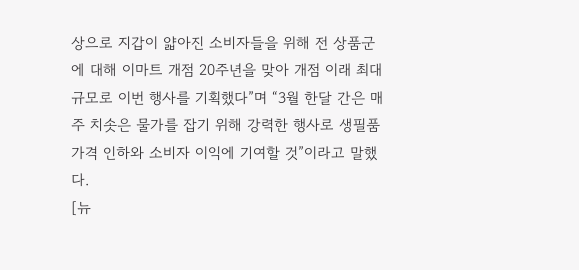상으로 지갑이 얇아진 소비자들을 위해 전 상품군에 대해 이마트 개점 20주년을 맞아 개점 이래 최대 규모로 이번 행사를 기획했다”며 “3월 한달 간은 매주 치솟은 물가를 잡기 위해 강력한 행사로 생필품 가격 인하와 소비자 이익에 기여할 것”이라고 말했다.
[뉴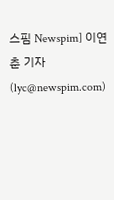스핌 Newspim] 이연춘 기자 (lyc@newspim.com)